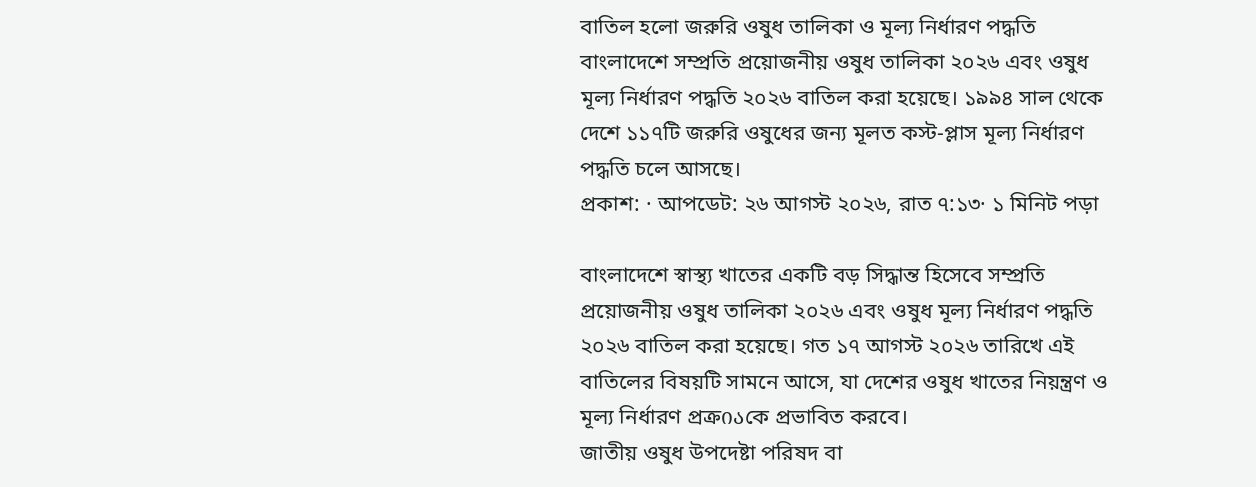বাতিল হলো জরুরি ওষুধ তালিকা ও মূল্য নির্ধারণ পদ্ধতি
বাংলাদেশে সম্প্রতি প্রয়োজনীয় ওষুধ তালিকা ২০২৬ এবং ওষুধ মূল্য নির্ধারণ পদ্ধতি ২০২৬ বাতিল করা হয়েছে। ১৯৯৪ সাল থেকে দেশে ১১৭টি জরুরি ওষুধের জন্য মূলত কস্ট-প্লাস মূল্য নির্ধারণ পদ্ধতি চলে আসছে।
প্রকাশ: · আপডেট: ২৬ আগস্ট ২০২৬, রাত ৭:১৩· ১ মিনিট পড়া

বাংলাদেশে স্বাস্থ্য খাতের একটি বড় সিদ্ধান্ত হিসেবে সম্প্রতি প্রয়োজনীয় ওষুধ তালিকা ২০২৬ এবং ওষুধ মূল্য নির্ধারণ পদ্ধতি ২০২৬ বাতিল করা হয়েছে। গত ১৭ আগস্ট ২০২৬ তারিখে এই বাতিলের বিষয়টি সামনে আসে, যা দেশের ওষুধ খাতের নিয়ন্ত্রণ ও মূল্য নির্ধারণ প্রক্রიაকে প্রভাবিত করবে।
জাতীয় ওষুধ উপদেষ্টা পরিষদ বা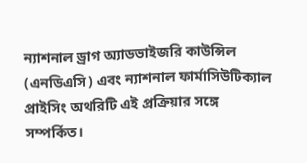ন্যাশনাল ড্রাগ অ্যাডভাইজরি কাউন্সিল (এনডিএসি) এবং ন্যাশনাল ফার্মাসিউটিক্যাল প্রাইসিং অথরিটি এই প্রক্রিয়ার সঙ্গে সম্পর্কিত।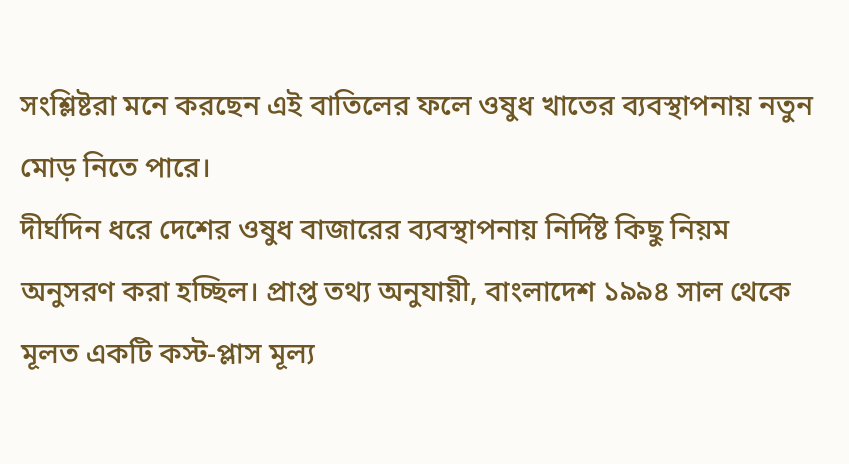সংশ্লিষ্টরা মনে করছেন এই বাতিলের ফলে ওষুধ খাতের ব্যবস্থাপনায় নতুন মোড় নিতে পারে।
দীর্ঘদিন ধরে দেশের ওষুধ বাজারের ব্যবস্থাপনায় নির্দিষ্ট কিছু নিয়ম অনুসরণ করা হচ্ছিল। প্রাপ্ত তথ্য অনুযায়ী, বাংলাদেশ ১৯৯৪ সাল থেকে মূলত একটি কস্ট-প্লাস মূল্য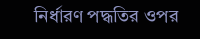নির্ধারণ পদ্ধতির ওপর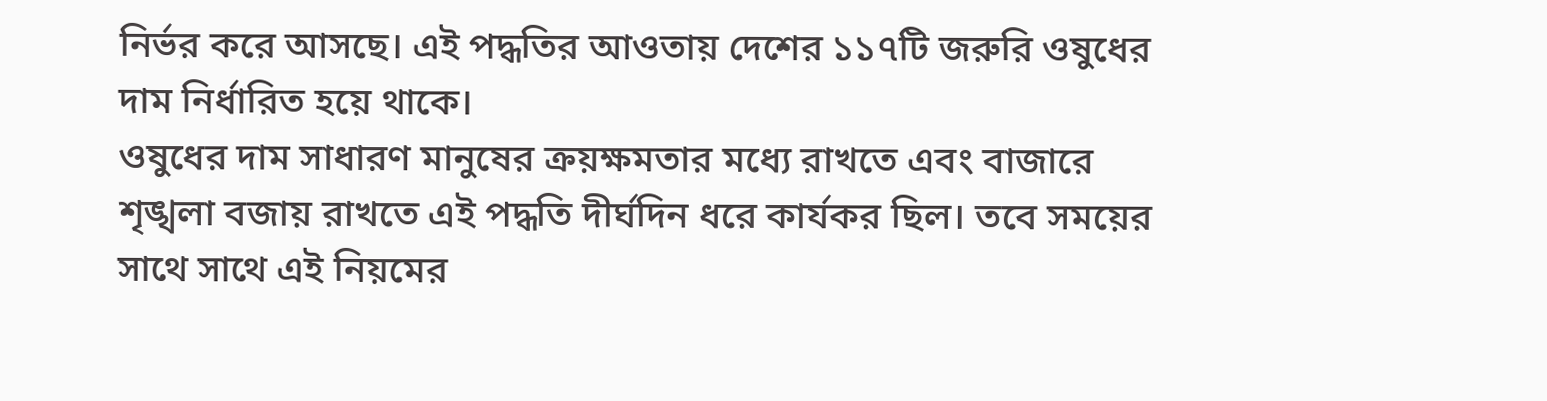নির্ভর করে আসছে। এই পদ্ধতির আওতায় দেশের ১১৭টি জরুরি ওষুধের দাম নির্ধারিত হয়ে থাকে।
ওষুধের দাম সাধারণ মানুষের ক্রয়ক্ষমতার মধ্যে রাখতে এবং বাজারে শৃঙ্খলা বজায় রাখতে এই পদ্ধতি দীর্ঘদিন ধরে কার্যকর ছিল। তবে সময়ের সাথে সাথে এই নিয়মের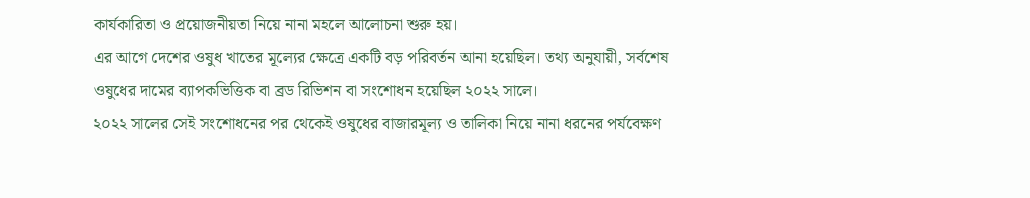কার্যকারিতা ও প্রয়োজনীয়তা নিয়ে নানা মহলে আলোচনা শুরু হয়।
এর আগে দেশের ওষুধ খাতের মূল্যের ক্ষেত্রে একটি বড় পরিবর্তন আনা হয়েছিল। তথ্য অনুযায়ী, সর্বশেষ ওষুধের দামের ব্যাপকভিত্তিক বা ব্রড রিভিশন বা সংশোধন হয়েছিল ২০২২ সালে।
২০২২ সালের সেই সংশোধনের পর থেকেই ওষুধের বাজারমূল্য ও তালিকা নিয়ে নানা ধরনের পর্যবেক্ষণ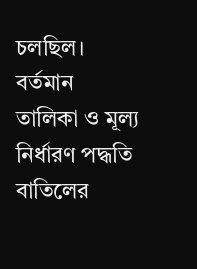চলছিল। বর্তমান তালিকা ও মূল্য নির্ধারণ পদ্ধতি বাতিলের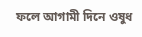ফলে আগামী দিনে ওষুধ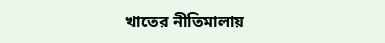খাতের নীতিমালায়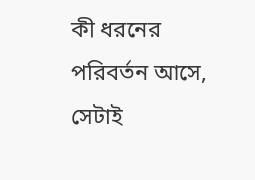কী ধরনের পরিবর্তন আসে, সেটাই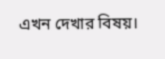এখন দেখার বিষয়।